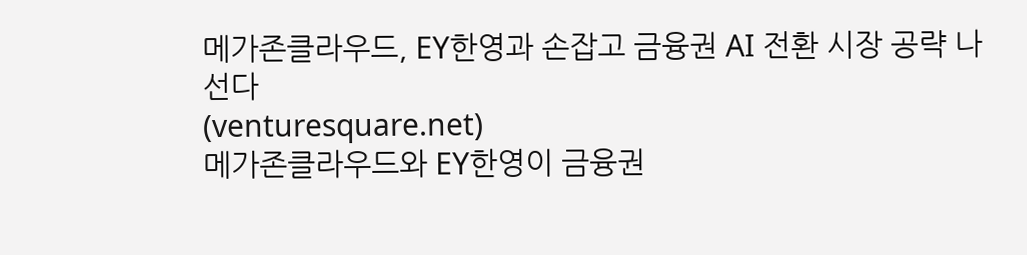메가존클라우드, EY한영과 손잡고 금융권 AI 전환 시장 공략 나선다
(venturesquare.net)
메가존클라우드와 EY한영이 금융권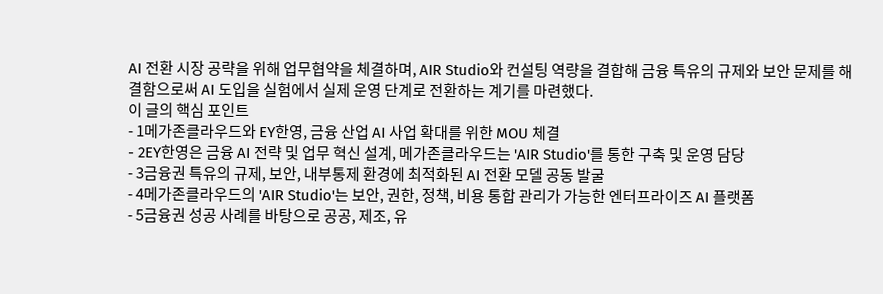AI 전환 시장 공략을 위해 업무협약을 체결하며, AIR Studio와 컨설팅 역량을 결합해 금융 특유의 규제와 보안 문제를 해결함으로써 AI 도입을 실험에서 실제 운영 단계로 전환하는 계기를 마련했다.
이 글의 핵심 포인트
- 1메가존클라우드와 EY한영, 금융 산업 AI 사업 확대를 위한 MOU 체결
- 2EY한영은 금융 AI 전략 및 업무 혁신 설계, 메가존클라우드는 'AIR Studio'를 통한 구축 및 운영 담당
- 3금융권 특유의 규제, 보안, 내부통제 환경에 최적화된 AI 전환 모델 공동 발굴
- 4메가존클라우드의 'AIR Studio'는 보안, 권한, 정책, 비용 통합 관리가 가능한 엔터프라이즈 AI 플랫폼
- 5금융권 성공 사례를 바탕으로 공공, 제조, 유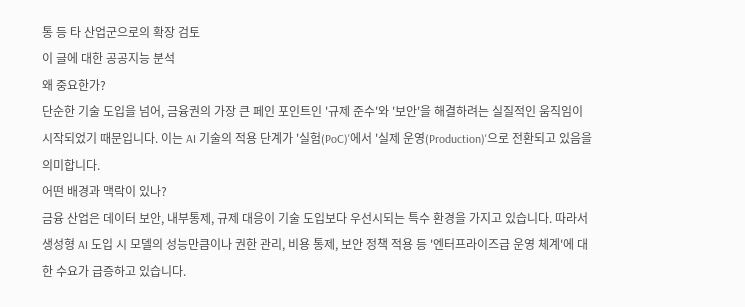통 등 타 산업군으로의 확장 검토
이 글에 대한 공공지능 분석
왜 중요한가?
단순한 기술 도입을 넘어, 금융권의 가장 큰 페인 포인트인 '규제 준수'와 '보안'을 해결하려는 실질적인 움직임이 시작되었기 때문입니다. 이는 AI 기술의 적용 단계가 '실험(PoC)'에서 '실제 운영(Production)'으로 전환되고 있음을 의미합니다.
어떤 배경과 맥락이 있나?
금융 산업은 데이터 보안, 내부통제, 규제 대응이 기술 도입보다 우선시되는 특수 환경을 가지고 있습니다. 따라서 생성형 AI 도입 시 모델의 성능만큼이나 권한 관리, 비용 통제, 보안 정책 적용 등 '엔터프라이즈급 운영 체계'에 대한 수요가 급증하고 있습니다.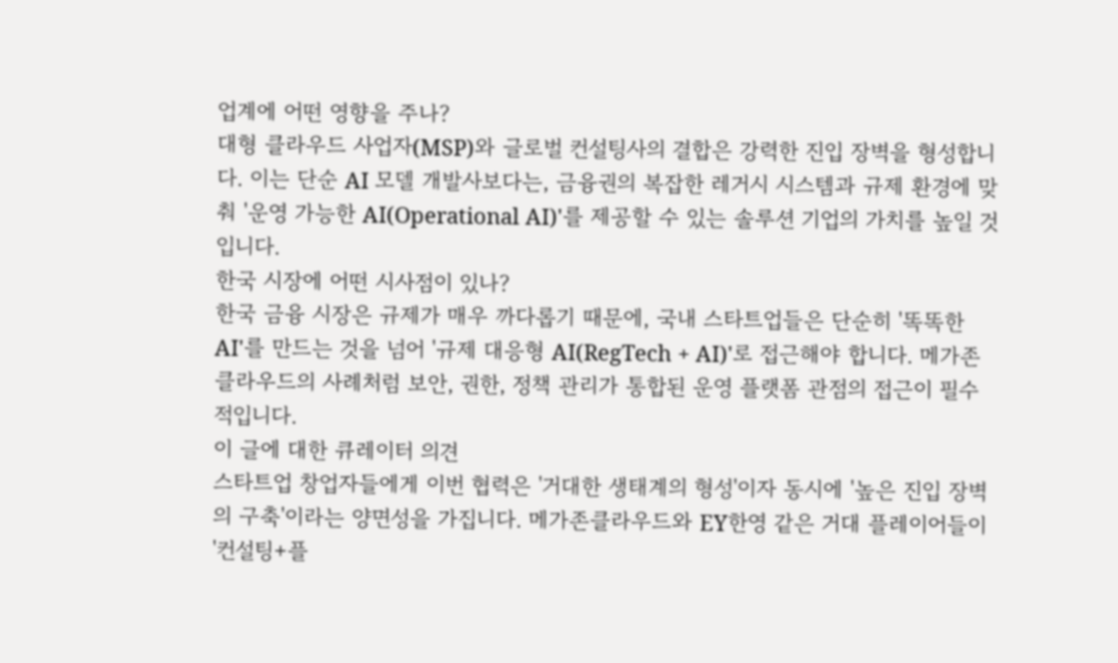업계에 어떤 영향을 주나?
대형 클라우드 사업자(MSP)와 글로벌 컨설팅사의 결합은 강력한 진입 장벽을 형성합니다. 이는 단순 AI 모델 개발사보다는, 금융권의 복잡한 레거시 시스템과 규제 환경에 맞춰 '운영 가능한 AI(Operational AI)'를 제공할 수 있는 솔루션 기업의 가치를 높일 것입니다.
한국 시장에 어떤 시사점이 있나?
한국 금융 시장은 규제가 매우 까다롭기 때문에, 국내 스타트업들은 단순히 '똑똑한 AI'를 만드는 것을 넘어 '규제 대응형 AI(RegTech + AI)'로 접근해야 합니다. 메가존클라우드의 사례처럼 보안, 권한, 정책 관리가 통합된 운영 플랫폼 관점의 접근이 필수적입니다.
이 글에 대한 큐레이터 의견
스타트업 창업자들에게 이번 협력은 '거대한 생태계의 형성'이자 동시에 '높은 진입 장벽의 구축'이라는 양면성을 가집니다. 메가존클라우드와 EY한영 같은 거대 플레이어들이 '컨설팅+플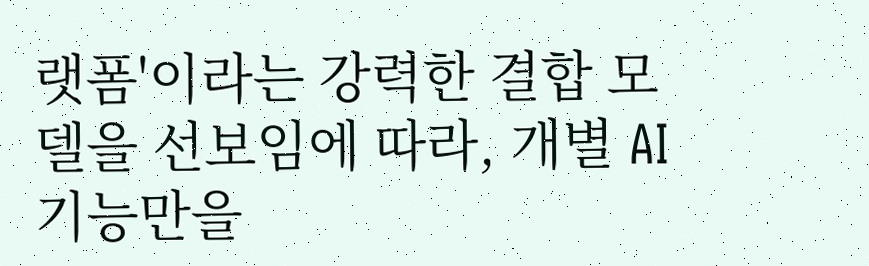랫폼'이라는 강력한 결합 모델을 선보임에 따라, 개별 AI 기능만을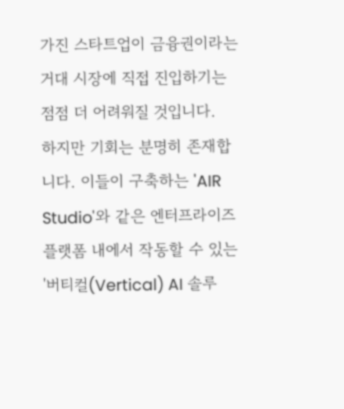가진 스타트업이 금융권이라는 거대 시장에 직접 진입하기는 점점 더 어려워질 것입니다.
하지만 기회는 분명히 존재합니다. 이들이 구축하는 'AIR Studio'와 같은 엔터프라이즈 플랫폼 내에서 작동할 수 있는 '버티컬(Vertical) AI 솔루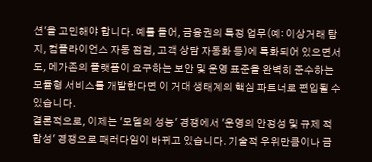션'을 고민해야 합니다. 예를 들어, 금융권의 특정 업무(예: 이상거래 탐지, 컴플라이언스 자동 점검, 고객 상담 자동화 등)에 특화되어 있으면서도, 메가존의 플랫폼이 요구하는 보안 및 운영 표준을 완벽히 준수하는 모듈형 서비스를 개발한다면 이 거대 생태계의 핵심 파트너로 편입될 수 있습니다.
결론적으로, 이제는 '모델의 성능' 경쟁에서 '운영의 안정성 및 규제 적합성' 경쟁으로 패러다임이 바뀌고 있습니다. 기술적 우위만큼이나 금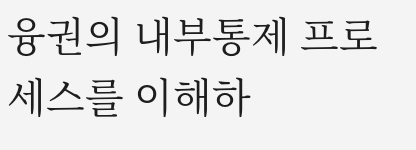융권의 내부통제 프로세스를 이해하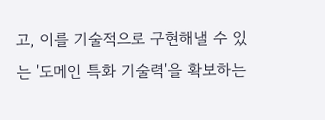고, 이를 기술적으로 구현해낼 수 있는 '도메인 특화 기술력'을 확보하는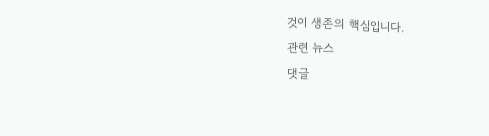것이 생존의 핵심입니다.
관련 뉴스
댓글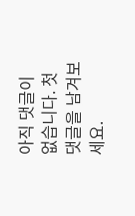아직 댓글이 없습니다. 첫 댓글을 남겨보세요.